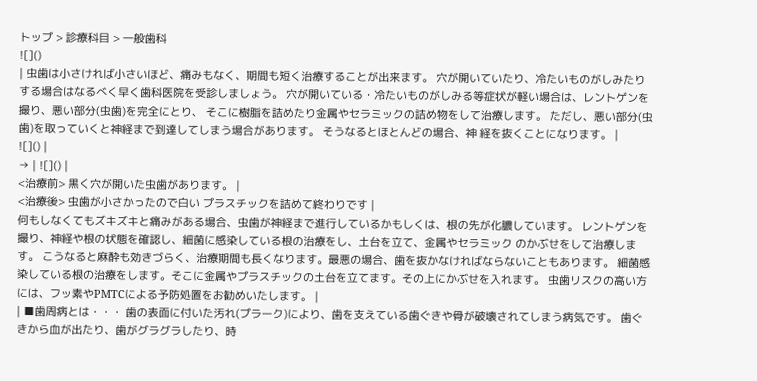トップ > 診療科目 > 一般歯科
![]()
| 虫歯は小さければ小さいほど、痛みもなく、期間も短く治療することが出来ます。 穴が開いていたり、冷たいものがしみたりする場合はなるべく早く歯科医院を受診しましょう。 穴が開いている・冷たいものがしみる等症状が軽い場合は、レントゲンを撮り、悪い部分(虫歯)を完全にとり、 そこに樹脂を詰めたり金属やセラミックの詰め物をして治療します。 ただし、悪い部分(虫歯)を取っていくと神経まで到達してしまう場合があります。 そうなるとほとんどの場合、神 経を抜くことになります。 |
![]() |
→ | ![]() |
<治療前> 黒く穴が開いた虫歯があります。 |
<治療後> 虫歯が小さかったので白い プラスチックを詰めて終わりです |
何もしなくてもズキズキと痛みがある場合、虫歯が神経まで進行しているかもしくは、根の先が化膿しています。 レントゲンを撮り、神経や根の状態を確認し、細菌に感染している根の治療をし、土台を立て、金属やセラミック のかぶせをして治療します。 こうなると麻酔も効きづらく、治療期間も長くなります。最悪の場合、歯を抜かなければならないこともあります。 細菌感染している根の治療をします。そこに金属やプラスチックの土台を立てます。その上にかぶせを入れます。 虫歯リスクの高い方には、フッ素やPMTCによる予防処置をお勧めいたします。 |
| ■歯周病とは・・・ 歯の表面に付いた汚れ(プラーク)により、歯を支えている歯ぐきや骨が破壊されてしまう病気です。 歯ぐきから血が出たり、歯がグラグラしたり、時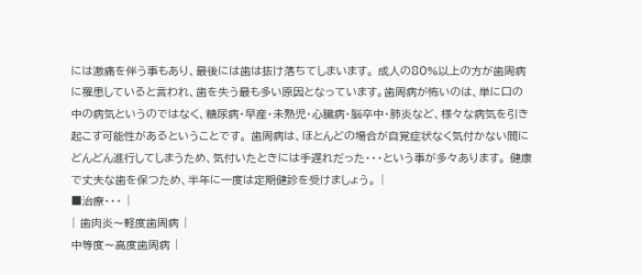には激痛を伴う事もあり、最後には歯は抜け落ちてしまいます。 成人の80%以上の方が歯周病に罹患していると言われ、歯を失う最も多い原因となっています。歯周病が怖いのは、単に口の中の病気というのではなく、糖尿病・早産・未熟児・心臓病・脳卒中・肺炎など、様々な病気を引き起こす可能性があるということです。 歯周病は、ほとんどの場合が自覚症状なく気付かない間にどんどん進行してしまうため、気付いたときには手遅れだった・・・という事が多々あります。 健康で丈夫な歯を保つため、半年に一度は定期健診を受けましょう。 |
■治療・・・ |
| 歯肉炎〜軽度歯周病 |
中等度〜高度歯周病 |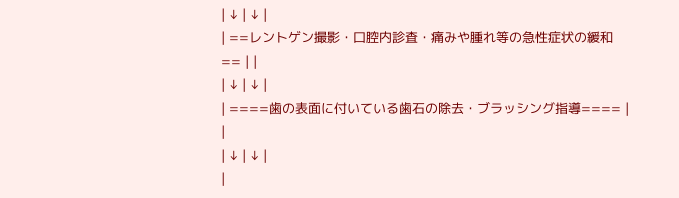| ↓ | ↓ |
| ==レントゲン撮影・口腔内診査・痛みや腫れ等の急性症状の緩和== | |
| ↓ | ↓ |
| ====歯の表面に付いている歯石の除去・ブラッシング指導==== | |
| ↓ | ↓ |
|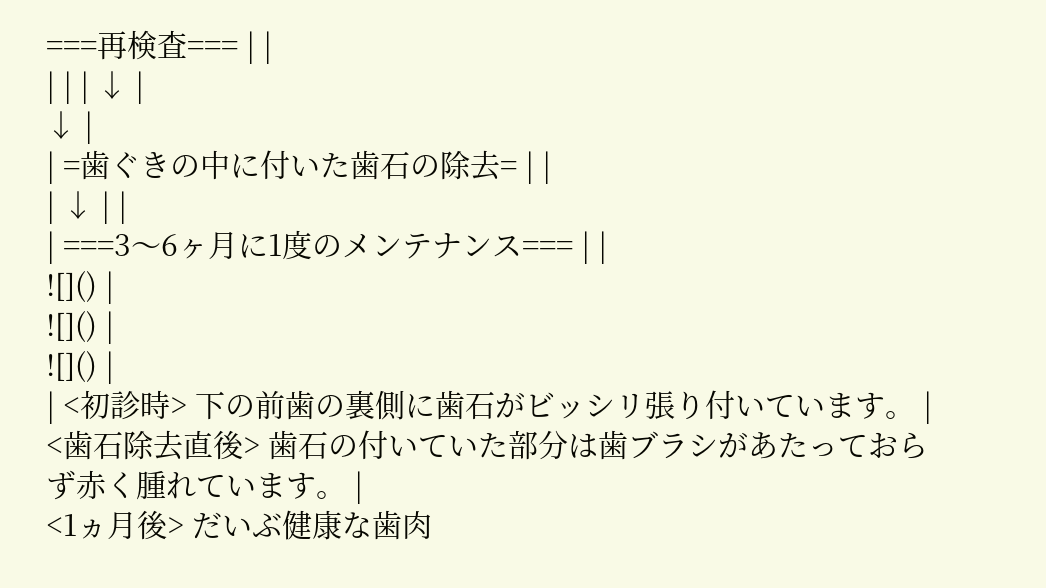===再検査=== | |
| | | ↓ |
↓ |
| =歯ぐきの中に付いた歯石の除去= | |
| ↓ | |
| ===3〜6ヶ月に1度のメンテナンス=== | |
![]() |
![]() |
![]() |
| <初診時> 下の前歯の裏側に歯石がビッシリ張り付いています。 |
<歯石除去直後> 歯石の付いていた部分は歯ブラシがあたっておらず赤く腫れています。 |
<1ヵ月後> だいぶ健康な歯肉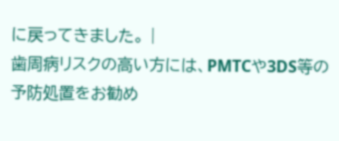に戻ってきました。 |
歯周病リスクの高い方には、PMTCや3DS等の予防処置をお勧め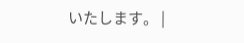いたします。 |